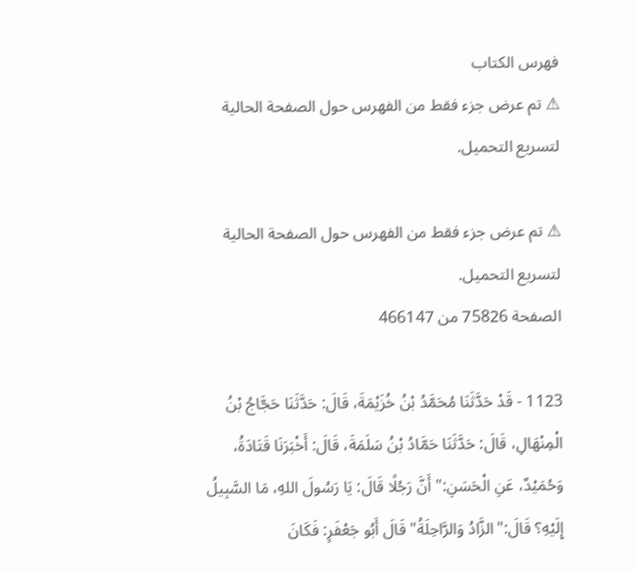فهرس الكتاب
⚠ تم عرض جزء فقط من الفهرس حول الصفحة الحالية لتسريع التحميل.

⚠ تم عرض جزء فقط من الفهرس حول الصفحة الحالية لتسريع التحميل.
الصفحة 75826 من 466147

1123 - قَدْ حَدَّثَنَا مُحَمَّدُ بْنُ خُزَيْمَةَ، قَالَ: حَدَّثَنَا حَجَّاجُ بْنُ الْمِنْهَالِ، قَالَ: حَدَّثَنَا حَمَّادُ بْنُ سَلَمَةَ، قَالَ: أَخْبَرَنَا قَتَادَةُ، وَحُمَيْدٌ، عَنِ الْحَسَنِ:"أَنَّ رَجُلًا قَالَ: يَا رَسُولَ اللهِ، مَا السَّبِيلُ إِلَيْهِ؟ قَالَ:"الزَّادُ وَالرَّاحِلَةُ"قَالَ أَبُو جَعْفَرٍ: فَكَانَ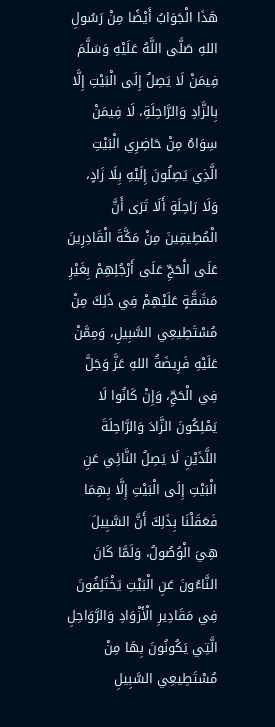هَذَا الْجَوَابُ أَيْضًا مِنْ رَسُولِ اللهِ صَلَّى اللَّهُ عَلَيْهِ وَسَلَّمَ فِيمَنْ لَا يَصِلُ إِلَى الْبَيْتِ إِلَّا بِالزَّادِ وَالرَّاحِلَةِ، لَا فِيمَنْ سِوَاهُ مِنْ حَاضِرِي الْبَيْتِ الَّذِي يَصِلُونَ إِلَيْهِ بِلَا زَادٍ، وَلَا رَاحِلَةٍ أَلَا تَرَى أَنَّ الْمُطِيقِينَ مِنْ مَكَّةَ الْقَادِرِينَ عَلَى الْحَجِّ عَلَى أَرْجُلِهِمْ بِغَيْرِ مَشَقَّةٍ عَلَيْهِمْ فِي ذَلِكَ مِنْ مُسْتَطِيعِي السَّبِيلِ، وَمِمَّنْ عَلَيْهِ فَرِيضَةُ اللهِ عَزَّ وَجَلَّ فِي الْحَجِّ، وَإِنْ كَانُوا لَا يَمْلِكُونَ الزَّادَ وَالرَّاحِلَةَ اللَّذَيْنِ لَا يَصِلُ النَّائِي عَنِ الْبَيْتِ إِلَى الْبَيْتِ إِلَّا بِهِمَا فَعَقَلْنَا بِذَلِكَ أَنَّ السَّبِيلَ هِيَ الْوُصُولُ، وَلَمَّا كَانَ النَّاءُونَ عَنِ الْبَيْتِ يَخْتَلِفُونَ فِي مَقَادِيرِ الْأَزْوَادِ وَالرَّوَاحِلِ الَّتِي يَكُونُونَ بِهَا مِنْ مُسْتَطِيعِي السَّبِيلِ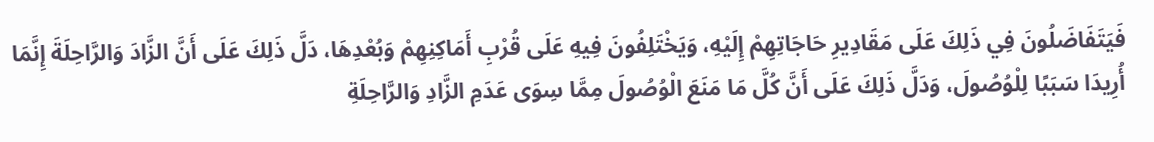فَيَتَفَاضَلُونَ فِي ذَلِكَ عَلَى مَقَادِيرِ حَاجَاتِهِمْ إِلَيْهِ، وَيَخْتَلِفُونَ فِيهِ عَلَى قُرْبِ أَمَاكِنِهِمْ وَبُعْدِهَا، دَلَّ ذَلِكَ عَلَى أَنَّ الزَّادَ وَالرَّاحِلَةَ إِنَّمَا أُرِيدَا سَبَبًا لِلْوُصُولَ، وَدَلَّ ذَلِكَ عَلَى أَنَّ كُلَّ مَا مَنَعَ الْوُصُولَ مِمَّا سِوَى عَدَمِ الزَّادِ وَالرَّاحِلَةِ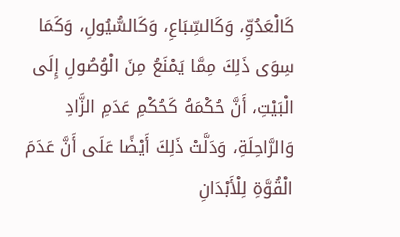كَالْعَدُوِّ، وَكَالسِّبَاعِ، وَكَالسُّيُولِ، وَكَمَا سِوَى ذَلِكَ مِمَّا يَمْنَعُ مِنَ الْوُصُولِ إِلَى الْبَيْتِ، أَنَّ حُكْمَهُ كَحُكْمِ عَدَمِ الزَّادِ وَالرَّاحِلَةِ، وَدَلَّتْ ذَلِكَ أَيْضًا عَلَى أَنَّ عَدَمَ الْقُوَّةِ لِلْأَبْدَانِ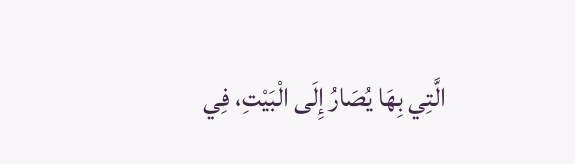الَّتِي بِهَا يُصَارُ إِلَى الْبَيْتِ، فِي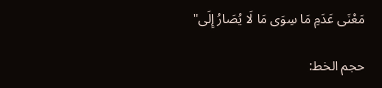مَعْنَى عَدَمِ مَا سِوَى مَا لَا يُصَارُ إِلَى"

حجم الخط: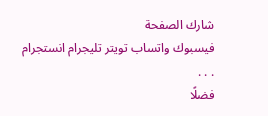شارك الصفحة
فيسبوك واتساب تويتر تليجرام انستجرام
. . .
فضلًا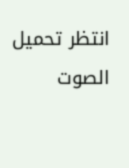انتظر تحميل الصوت